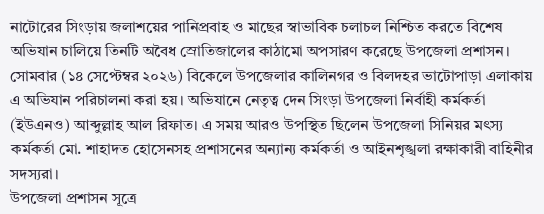নাটোরের সিংড়ায় জলাশয়ের পানিপ্রবাহ ও মাছের স্বাভাবিক চলাচল নিশ্চিত করতে বিশেষ অভিযান চালিয়ে তিনটি অবৈধ স্রোতিজালের কাঠামো অপসারণ করেছে উপজেলা প্রশাসন।
সোমবার (১৪ সেপ্টেম্বর ২০২৬) বিকেলে উপজেলার কালিনগর ও বিলদহর ভাটোপাড়া এলাকায় এ অভিযান পরিচালনা করা হয়। অভিযানে নেতৃত্ব দেন সিংড়া উপজেলা নির্বাহী কর্মকর্তা (ইউএনও) আব্দুল্লাহ আল রিফাত। এ সময় আরও উপস্থিত ছিলেন উপজেলা সিনিয়র মৎস্য কর্মকর্তা মো. শাহাদত হোসেনসহ প্রশাসনের অন্যান্য কর্মকর্তা ও আইনশৃঙ্খলা রক্ষাকারী বাহিনীর সদস্যরা।
উপজেলা প্রশাসন সূত্রে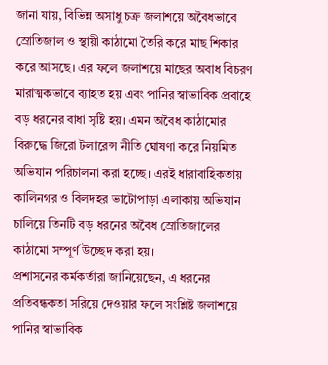জানা যায়, বিভিন্ন অসাধু চক্র জলাশয়ে অবৈধভাবে স্রোতিজাল ও স্থায়ী কাঠামো তৈরি করে মাছ শিকার করে আসছে। এর ফলে জলাশয়ে মাছের অবাধ বিচরণ মারাত্মকভাবে ব্যাহত হয় এবং পানির স্বাভাবিক প্রবাহে বড় ধরনের বাধা সৃষ্টি হয়। এমন অবৈধ কাঠামোর বিরুদ্ধে জিরো টলারেন্স নীতি ঘোষণা করে নিয়মিত অভিযান পরিচালনা করা হচ্ছে। এরই ধারাবাহিকতায় কালিনগর ও বিলদহর ভাটোপাড়া এলাকায় অভিযান চালিয়ে তিনটি বড় ধরনের অবৈধ স্রোতিজালের কাঠামো সম্পূর্ণ উচ্ছেদ করা হয়।
প্রশাসনের কর্মকর্তারা জানিয়েছেন, এ ধরনের প্রতিবন্ধকতা সরিয়ে দেওয়ার ফলে সংশ্লিষ্ট জলাশয়ে পানির স্বাভাবিক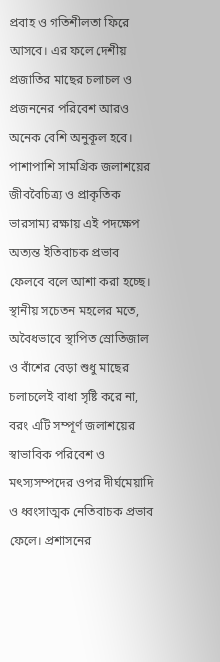প্রবাহ ও গতিশীলতা ফিরে আসবে। এর ফলে দেশীয় প্রজাতির মাছের চলাচল ও প্রজননের পরিবেশ আরও অনেক বেশি অনুকূল হবে। পাশাপাশি সামগ্রিক জলাশয়ের জীববৈচিত্র্য ও প্রাকৃতিক ভারসাম্য রক্ষায় এই পদক্ষেপ অত্যন্ত ইতিবাচক প্রভাব ফেলবে বলে আশা করা হচ্ছে।
স্থানীয় সচেতন মহলের মতে, অবৈধভাবে স্থাপিত স্রোতিজাল ও বাঁশের বেড়া শুধু মাছের চলাচলেই বাধা সৃষ্টি করে না, বরং এটি সম্পূর্ণ জলাশয়ের স্বাভাবিক পরিবেশ ও মৎস্যসম্পদের ওপর দীর্ঘমেয়াদি ও ধ্বংসাত্মক নেতিবাচক প্রভাব ফেলে। প্রশাসনের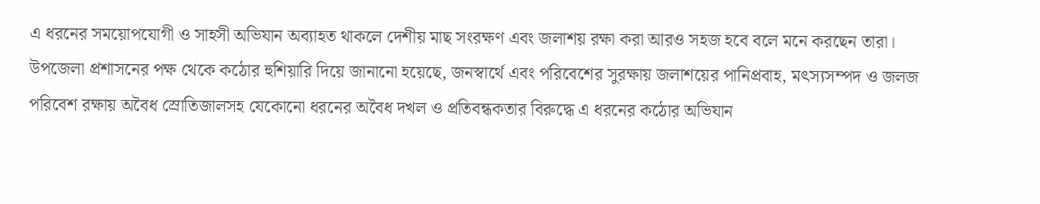এ ধরনের সময়োপযোগী ও সাহসী অভিযান অব্যাহত থাকলে দেশীয় মাছ সংরক্ষণ এবং জলাশয় রক্ষা করা আরও সহজ হবে বলে মনে করছেন তারা।
উপজেলা প্রশাসনের পক্ষ থেকে কঠোর হুশিয়ারি দিয়ে জানানো হয়েছে, জনস্বার্থে এবং পরিবেশের সুরক্ষায় জলাশয়ের পানিপ্রবাহ, মৎস্যসম্পদ ও জলজ পরিবেশ রক্ষায় অবৈধ স্রোতিজালসহ যেকোনো ধরনের অবৈধ দখল ও প্রতিবন্ধকতার বিরুদ্ধে এ ধরনের কঠোর অভিযান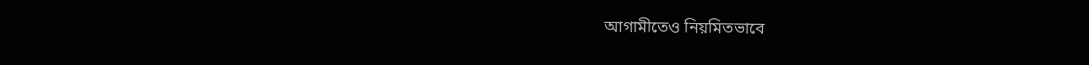আগামীতেও নিয়মিতভাবে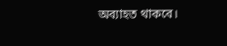অব্যাহত থাকবে।